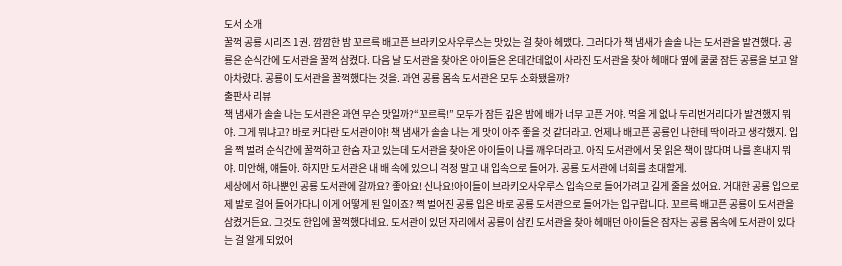도서 소개
꿀꺽 공룡 시리즈 1권. 깜깜한 밤 꼬르륵 배고픈 브라키오사우루스는 맛있는 걸 찾아 헤맸다. 그러다가 책 냄새가 솔솔 나는 도서관을 발견했다. 공룡은 순식간에 도서관을 꿀꺽 삼켰다. 다음 날 도서관을 찾아온 아이들은 온데간데없이 사라진 도서관을 찾아 헤매다 옆에 쿨쿨 잠든 공룡을 보고 알아차렸다. 공룡이 도서관을 꿀꺽했다는 것을. 과연 공룡 몸속 도서관은 모두 소화됐을까?
출판사 리뷰
책 냄새가 솔솔 나는 도서관은 과연 무슨 맛일까?“꼬르륵!” 모두가 잠든 깊은 밤에 배가 너무 고픈 거야. 먹을 게 없나 두리번거리다가 발견했지 뭐야. 그게 뭐냐고? 바로 커다란 도서관이야! 책 냄새가 솔솔 나는 게 맛이 아주 좋을 것 같더라고. 언제나 배고픈 공룡인 나한테 딱이라고 생각했지. 입을 쩍 벌려 순식간에 꿀꺽하고 한숨 자고 있는데 도서관을 찾아온 아이들이 나를 깨우더라고. 아직 도서관에서 못 읽은 책이 많다며 나를 혼내지 뭐야. 미안해, 얘들아. 하지만 도서관은 내 배 속에 있으니 걱정 말고 내 입속으로 들어가. 공룡 도서관에 너희를 초대할게.
세상에서 하나뿐인 공룡 도서관에 갈까요? 좋아요! 신나요!아이들이 브라키오사우루스 입속으로 들어가려고 길게 줄을 섰어요. 거대한 공룡 입으로 제 발로 걸어 들어가다니 이게 어떻게 된 일이죠? 쩍 벌어진 공룡 입은 바로 공룡 도서관으로 들어가는 입구랍니다. 꼬르륵 배고픈 공룡이 도서관을 삼켰거든요. 그것도 한입에 꿀꺽했다네요. 도서관이 있던 자리에서 공룡이 삼킨 도서관을 찾아 헤매던 아이들은 잠자는 공룡 몸속에 도서관이 있다는 걸 알게 되었어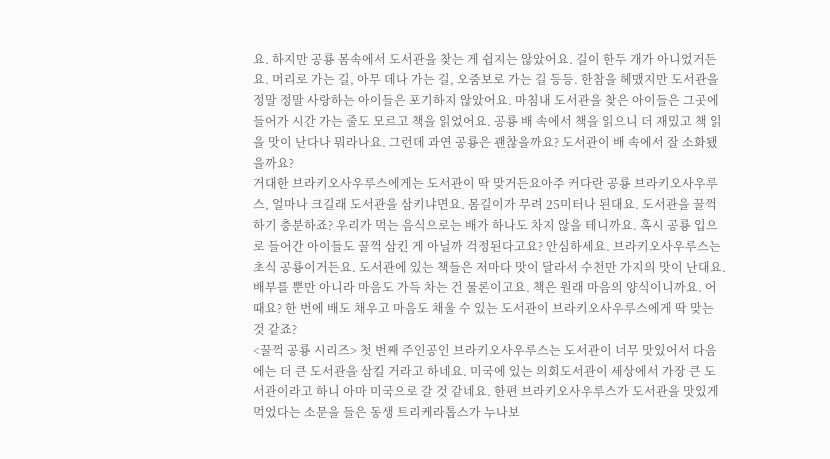요. 하지만 공룡 몸속에서 도서관을 찾는 게 쉽지는 않았어요. 길이 한두 개가 아니었거든요. 머리로 가는 길, 아무 데나 가는 길, 오줌보로 가는 길 등등. 한참을 헤맸지만 도서관을 정말 정말 사랑하는 아이들은 포기하지 않았어요. 마침내 도서관을 찾은 아이들은 그곳에 들어가 시간 가는 줄도 모르고 책을 읽었어요. 공룡 배 속에서 책을 읽으니 더 재밌고 책 읽을 맛이 난다나 뭐라나요. 그런데 과연 공룡은 괜찮을까요? 도서관이 배 속에서 잘 소화됐을까요?
거대한 브라키오사우루스에게는 도서관이 딱 맞거든요아주 커다란 공룡 브라키오사우루스, 얼마나 크길래 도서관을 삼키냐면요. 몸길이가 무려 25미터나 된대요. 도서관을 꿀꺽하기 충분하죠? 우리가 먹는 음식으로는 배가 하나도 차지 않을 테니까요. 혹시 공룡 입으로 들어간 아이들도 꿀꺽 삼킨 게 아닐까 걱정된다고요? 안심하세요. 브라키오사우루스는 초식 공룡이거든요. 도서관에 있는 책들은 저마다 맛이 달라서 수천만 가지의 맛이 난대요. 배부를 뿐만 아니라 마음도 가득 차는 건 물론이고요. 책은 원래 마음의 양식이니까요. 어때요? 한 번에 배도 채우고 마음도 채울 수 있는 도서관이 브라키오사우루스에게 딱 맞는 것 같죠?
<꿀꺽 공룡 시리즈> 첫 번째 주인공인 브라키오사우루스는 도서관이 너무 맛있어서 다음에는 더 큰 도서관을 삼킬 거라고 하네요. 미국에 있는 의회도서관이 세상에서 가장 큰 도서관이라고 하니 아마 미국으로 갈 것 같네요. 한편 브라키오사우루스가 도서관을 맛있게 먹었다는 소문을 들은 동생 트리케라톱스가 누나보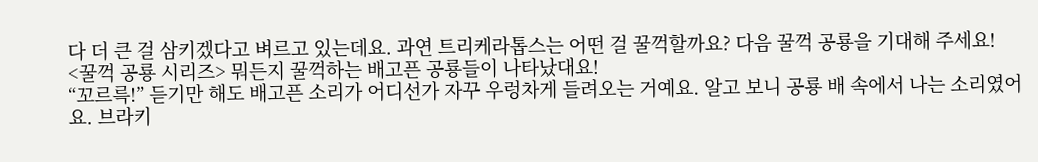다 더 큰 걸 삼키겠다고 벼르고 있는데요. 과연 트리케라톱스는 어떤 걸 꿀꺽할까요? 다음 꿀꺽 공룡을 기대해 주세요!
<꿀꺽 공룡 시리즈> 뭐든지 꿀꺽하는 배고픈 공룡들이 나타났대요!
“꼬르륵!” 듣기만 해도 배고픈 소리가 어디선가 자꾸 우렁차게 들려오는 거예요. 알고 보니 공룡 배 속에서 나는 소리였어요. 브라키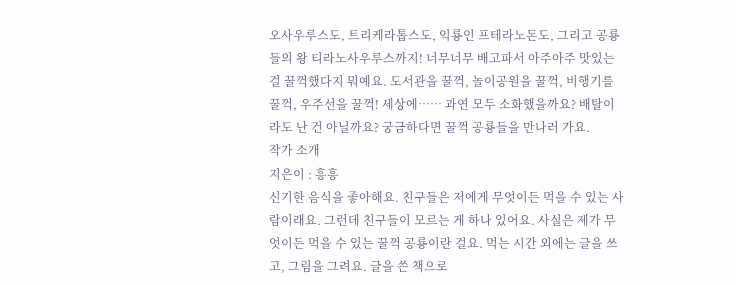오사우루스도, 트리케라톱스도, 익룡인 프테라노돈도, 그리고 공룡들의 왕 티라노사우루스까지! 너무너무 배고파서 아주아주 맛있는 걸 꿀꺽했다지 뭐예요. 도서관을 꿀꺽, 놀이공원을 꿀꺽, 비행기를 꿀꺽, 우주선을 꿀꺽! 세상에…… 과연 모두 소화했을까요? 배탈이라도 난 건 아닐까요? 궁금하다면 꿀꺽 공룡들을 만나러 가요.
작가 소개
지은이 : 흥흥
신기한 음식을 좋아해요. 친구들은 저에게 무엇이든 먹을 수 있는 사람이래요. 그런데 친구들이 모르는 게 하나 있어요. 사실은 제가 무엇이든 먹을 수 있는 꿀꺽 공룡이란 걸요. 먹는 시간 외에는 글을 쓰고, 그림을 그려요. 글을 쓴 책으로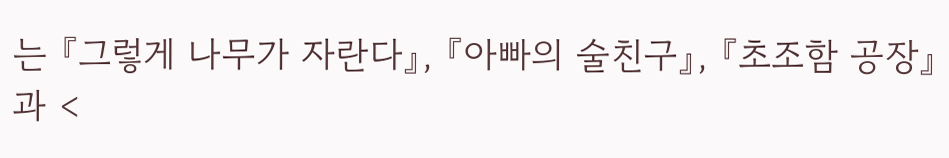는 『그렇게 나무가 자란다』, 『아빠의 술친구』, 『초조함 공장』과 <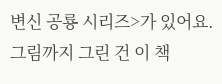변신 공룡 시리즈>가 있어요. 그림까지 그린 건 이 책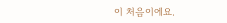이 처음이에요.